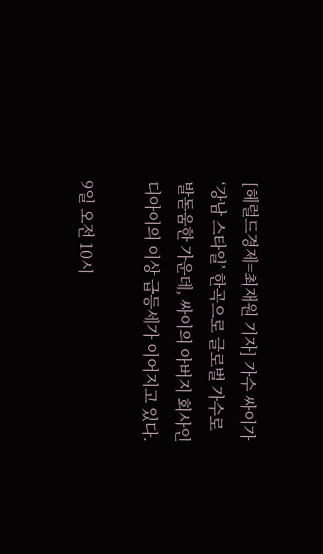[헤럴드경제=최재원 기자] 가수 싸이가 ‘강남 스타일’ 한곡으로 글로벌 가수로 발돋움한 가운데, 싸이의 아버지 회사인 디아이의 이상 급등세가 이어지고 있다.

9일 오전 10시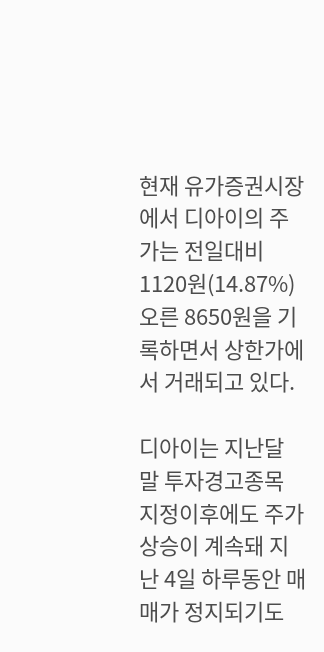현재 유가증권시장에서 디아이의 주가는 전일대비 1120원(14.87%) 오른 8650원을 기록하면서 상한가에서 거래되고 있다.

디아이는 지난달 말 투자경고종목 지정이후에도 주가 상승이 계속돼 지난 4일 하루동안 매매가 정지되기도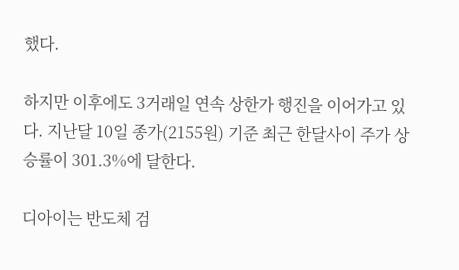했다.

하지만 이후에도 3거래일 연속 상한가 행진을 이어가고 있다. 지난달 10일 종가(2155원) 기준 최근 한달사이 주가 상승률이 301.3%에 달한다.

디아이는 반도체 검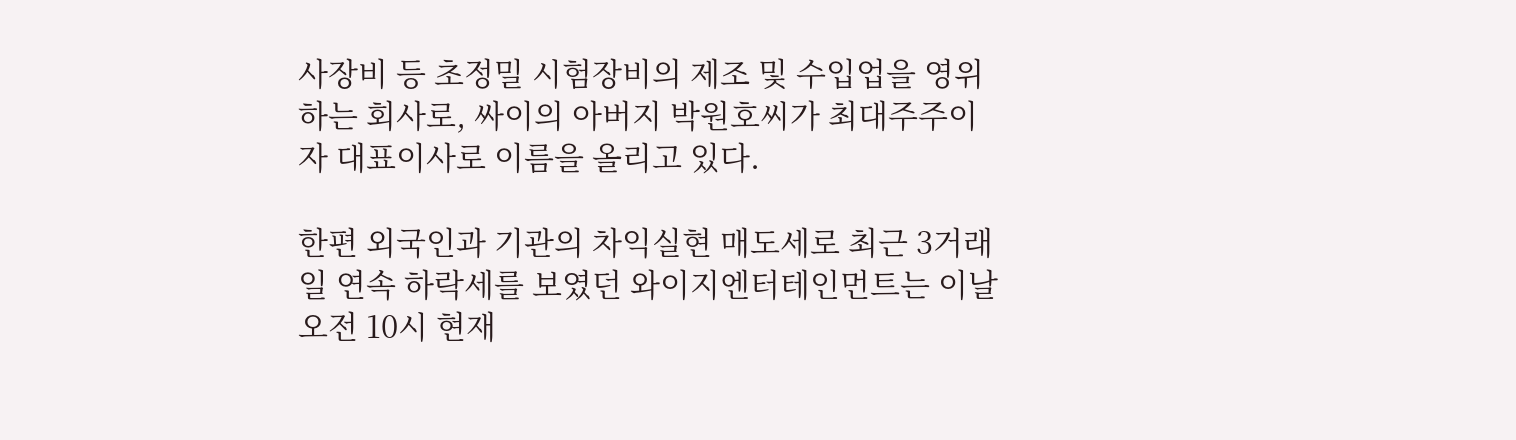사장비 등 초정밀 시험장비의 제조 및 수입업을 영위하는 회사로, 싸이의 아버지 박원호씨가 최대주주이자 대표이사로 이름을 올리고 있다.

한편 외국인과 기관의 차익실현 매도세로 최근 3거래일 연속 하락세를 보였던 와이지엔터테인먼트는 이날 오전 10시 현재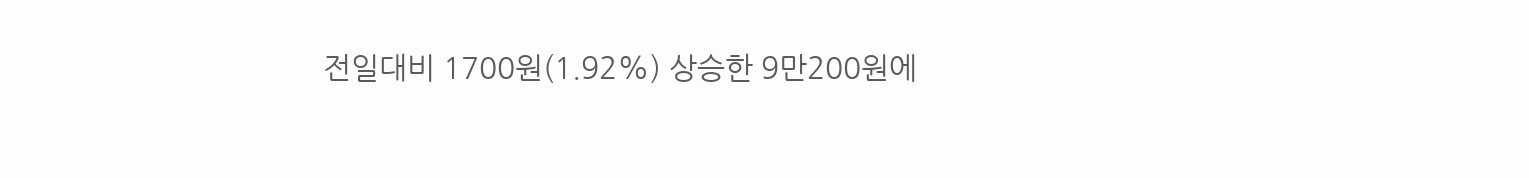전일대비 1700원(1.92%) 상승한 9만200원에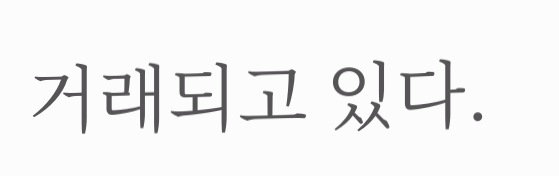거래되고 있다.